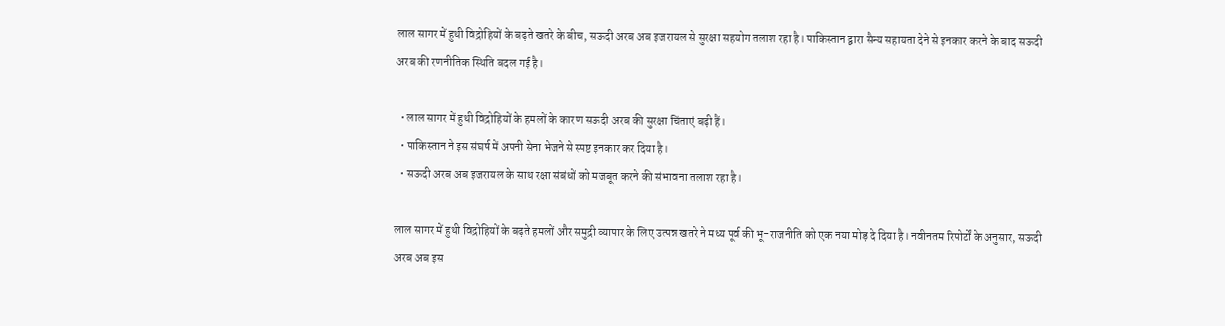लाल सागर में हुथी विद्रोहियों के बढ़ते खतरे के बीच, सऊदी अरब अब इजरायल से सुरक्षा सहयोग तलाश रहा है। पाकिस्तान द्वारा सैन्य सहायता देने से इनकार करने के बाद सऊदी अरब की रणनीतिक स्थिति बदल गई है।

  • लाल सागर में हुथी विद्रोहियों के हमलों के कारण सऊदी अरब की सुरक्षा चिंताएं बढ़ी हैं।
  • पाकिस्तान ने इस संघर्ष में अपनी सेना भेजने से स्पष्ट इनकार कर दिया है।
  • सऊदी अरब अब इजरायल के साथ रक्षा संबंधों को मजबूत करने की संभावना तलाश रहा है।

लाल सागर में हुथी विद्रोहियों के बढ़ते हमलों और समुद्री व्यापार के लिए उत्पन्न खतरे ने मध्य पूर्व की भू-राजनीति को एक नया मोड़ दे दिया है। नवीनतम रिपोर्टों के अनुसार, सऊदी अरब अब इस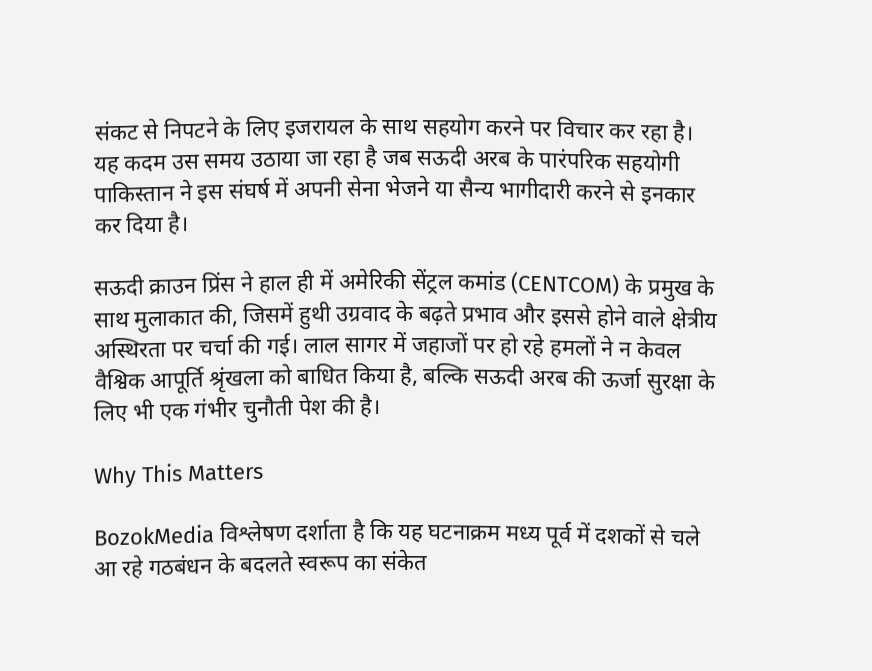संकट से निपटने के लिए इजरायल के साथ सहयोग करने पर विचार कर रहा है। यह कदम उस समय उठाया जा रहा है जब सऊदी अरब के पारंपरिक सहयोगी पाकिस्तान ने इस संघर्ष में अपनी सेना भेजने या सैन्य भागीदारी करने से इनकार कर दिया है।

सऊदी क्राउन प्रिंस ने हाल ही में अमेरिकी सेंट्रल कमांड (CENTCOM) के प्रमुख के साथ मुलाकात की, जिसमें हुथी उग्रवाद के बढ़ते प्रभाव और इससे होने वाले क्षेत्रीय अस्थिरता पर चर्चा की गई। लाल सागर में जहाजों पर हो रहे हमलों ने न केवल वैश्विक आपूर्ति श्रृंखला को बाधित किया है, बल्कि सऊदी अरब की ऊर्जा सुरक्षा के लिए भी एक गंभीर चुनौती पेश की है।

Why This Matters

BozokMedia विश्लेषण दर्शाता है कि यह घटनाक्रम मध्य पूर्व में दशकों से चले आ रहे गठबंधन के बदलते स्वरूप का संकेत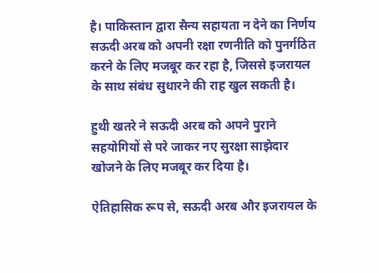है। पाकिस्तान द्वारा सैन्य सहायता न देने का निर्णय सऊदी अरब को अपनी रक्षा रणनीति को पुनर्गठित करने के लिए मजबूर कर रहा है, जिससे इजरायल के साथ संबंध सुधारने की राह खुल सकती है।

हुथी खतरे ने सऊदी अरब को अपने पुराने सहयोगियों से परे जाकर नए सुरक्षा साझेदार खोजने के लिए मजबूर कर दिया है।

ऐतिहासिक रूप से, सऊदी अरब और इजरायल के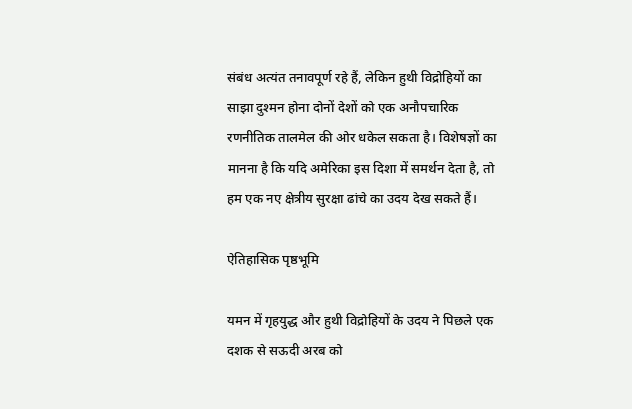संबंध अत्यंत तनावपूर्ण रहे हैं, लेकिन हुथी विद्रोहियों का साझा दुश्मन होना दोनों देशों को एक अनौपचारिक रणनीतिक तालमेल की ओर धकेल सकता है। विशेषज्ञों का मानना है कि यदि अमेरिका इस दिशा में समर्थन देता है, तो हम एक नए क्षेत्रीय सुरक्षा ढांचे का उदय देख सकते हैं।

ऐतिहासिक पृष्ठभूमि

यमन में गृहयुद्ध और हुथी विद्रोहियों के उदय ने पिछले एक दशक से सऊदी अरब को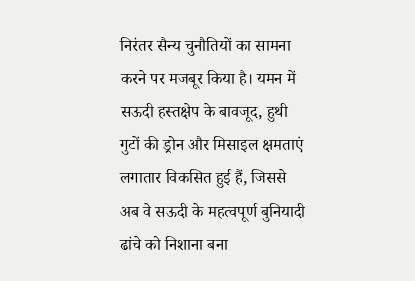निरंतर सैन्य चुनौतियों का सामना करने पर मजबूर किया है। यमन में सऊदी हस्तक्षेप के बावजूद, हुथी गुटों की ड्रोन और मिसाइल क्षमताएं लगातार विकसित हुई हैं, जिससे अब वे सऊदी के महत्वपूर्ण बुनियादी ढांचे को निशाना बना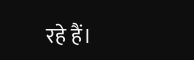रहे हैं।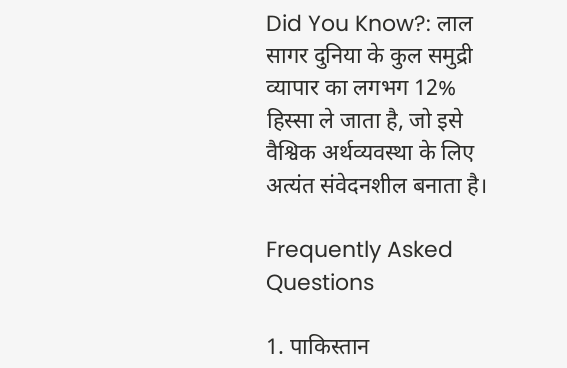Did You Know?: लाल सागर दुनिया के कुल समुद्री व्यापार का लगभग 12% हिस्सा ले जाता है, जो इसे वैश्विक अर्थव्यवस्था के लिए अत्यंत संवेदनशील बनाता है।

Frequently Asked Questions

1. पाकिस्तान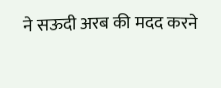ने सऊदी अरब की मदद करने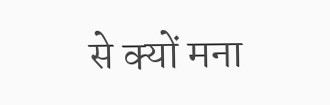से क्यों मना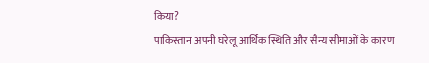किया?
पाकिस्तान अपनी घरेलू आर्थिक स्थिति और सैन्य सीमाओं के कारण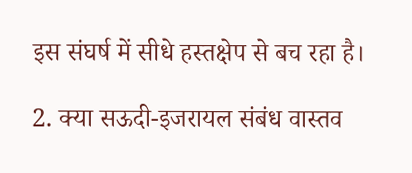इस संघर्ष में सीधे हस्तक्षेप से बच रहा है।

2. क्या सऊदी-इजरायल संबंध वास्तव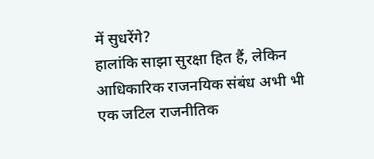में सुधरेंगे?
हालांकि साझा सुरक्षा हित हैं, लेकिन आधिकारिक राजनयिक संबंध अभी भी एक जटिल राजनीतिक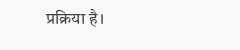प्रक्रिया है।